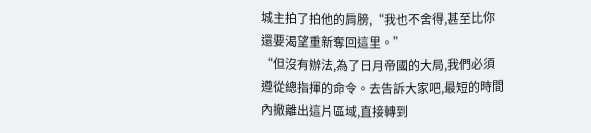城主拍了拍他的肩膀,“我也不舍得,甚至比你還要渴望重新奪回這里。”
“但沒有辦法,為了日月帝國的大局,我們必須遵從總指揮的命令。去告訴大家吧,最短的時間內撤離出這片區域,直接轉到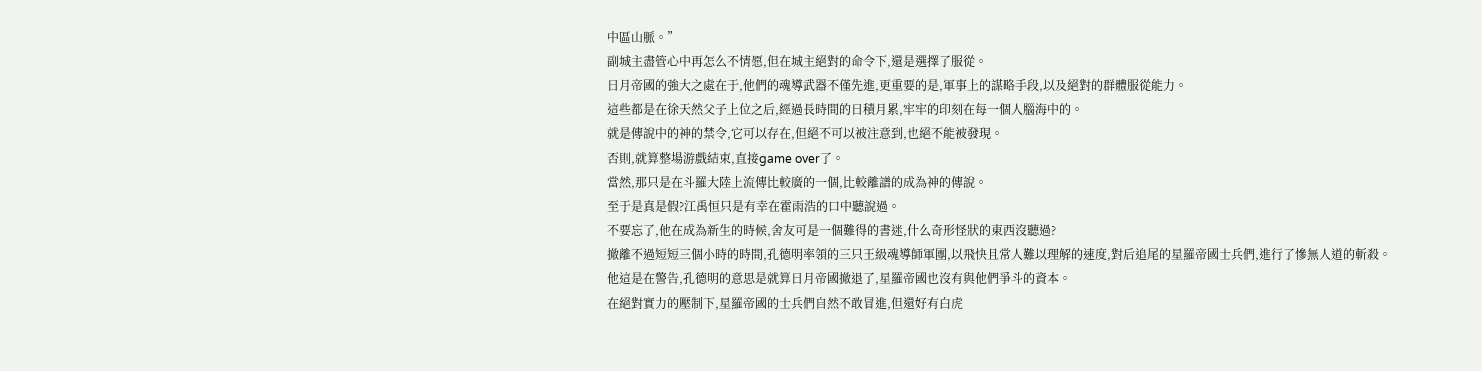中區山脈。”
副城主盡管心中再怎么不情愿,但在城主絕對的命令下,還是選擇了服從。
日月帝國的強大之處在于,他們的魂導武器不僅先進,更重要的是,軍事上的謀略手段,以及絕對的群體服從能力。
這些都是在徐天然父子上位之后,經過長時間的日積月累,牢牢的印刻在每一個人腦海中的。
就是傳說中的神的禁令,它可以存在,但絕不可以被注意到,也絕不能被發現。
否則,就算整場游戲結束,直接game over了。
當然,那只是在斗羅大陸上流傳比較廣的一個,比較離譜的成為神的傳說。
至于是真是假?江禹恒只是有幸在霍雨浩的口中聽說過。
不要忘了,他在成為新生的時候,舍友可是一個難得的書迷,什么奇形怪狀的東西沒聽過?
撤離不過短短三個小時的時間,孔德明率領的三只王級魂導師軍團,以飛快且常人難以理解的速度,對后追尾的星羅帝國士兵們,進行了慘無人道的斬殺。
他這是在警告,孔德明的意思是就算日月帝國撤退了,星羅帝國也沒有與他們爭斗的資本。
在絕對實力的壓制下,星羅帝國的士兵們自然不敢冒進,但還好有白虎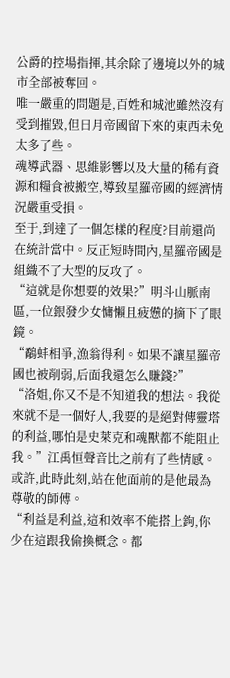公爵的控場指揮,其余除了邊境以外的城市全部被奪回。
唯一嚴重的問題是,百姓和城池雖然沒有受到摧毀,但日月帝國留下來的東西未免太多了些。
魂導武器、思維影響以及大量的稀有資源和糧食被搬空,導致星羅帝國的經濟情況嚴重受損。
至于,到達了一個怎樣的程度?目前還尚在統計當中。反正短時間內,星羅帝國是組織不了大型的反攻了。
“這就是你想要的效果?”明斗山脈南區,一位銀發少女慵懶且疲憊的摘下了眼鏡。
“鷸蚌相爭,漁翁得利。如果不讓星羅帝國也被削弱,后面我還怎么賺錢?”
“洛姐,你又不是不知道我的想法。我從來就不是一個好人,我要的是絕對傳靈塔的利益,哪怕是史萊克和魂獸都不能阻止我。”江禹恒聲音比之前有了些情感。
或許,此時此刻,站在他面前的是他最為尊敬的師傅。
“利益是利益,這和效率不能搭上鉤,你少在這跟我偷換概念。都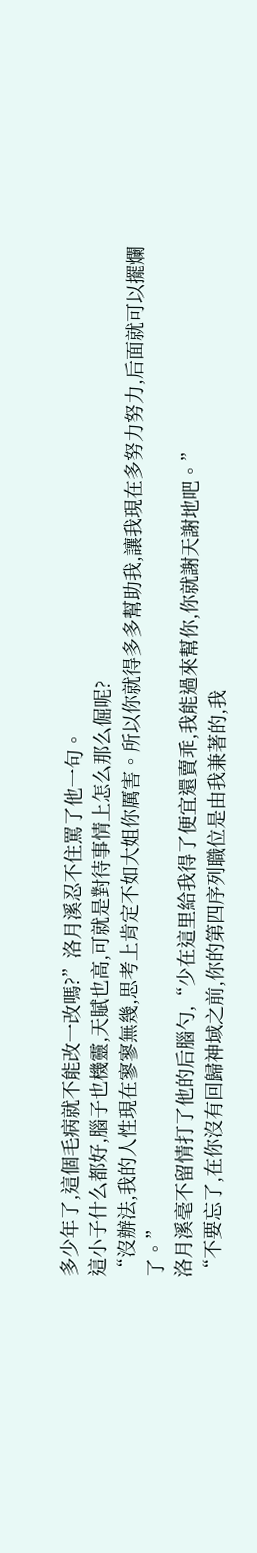多少年了,這個毛病就不能改一改嗎?”洛月溪忍不住罵了他一句。
這小子什么都好,腦子也機靈,天賦也高,可就是對待事情上怎么那么倔呢?
“沒辦法,我的人性現在寥寥無幾,思考上肯定不如大姐你厲害。所以你就得多多幫助我,讓我現在多努力努力,后面就可以擺爛了。”
洛月溪毫不留情打了他的后腦勺,“少在這里給我得了便宜還賣乖,我能過來幫你,你就謝天謝地吧。”
“不要忘了,在你沒有回歸神域之前,你的第四序列職位是由我兼著的,我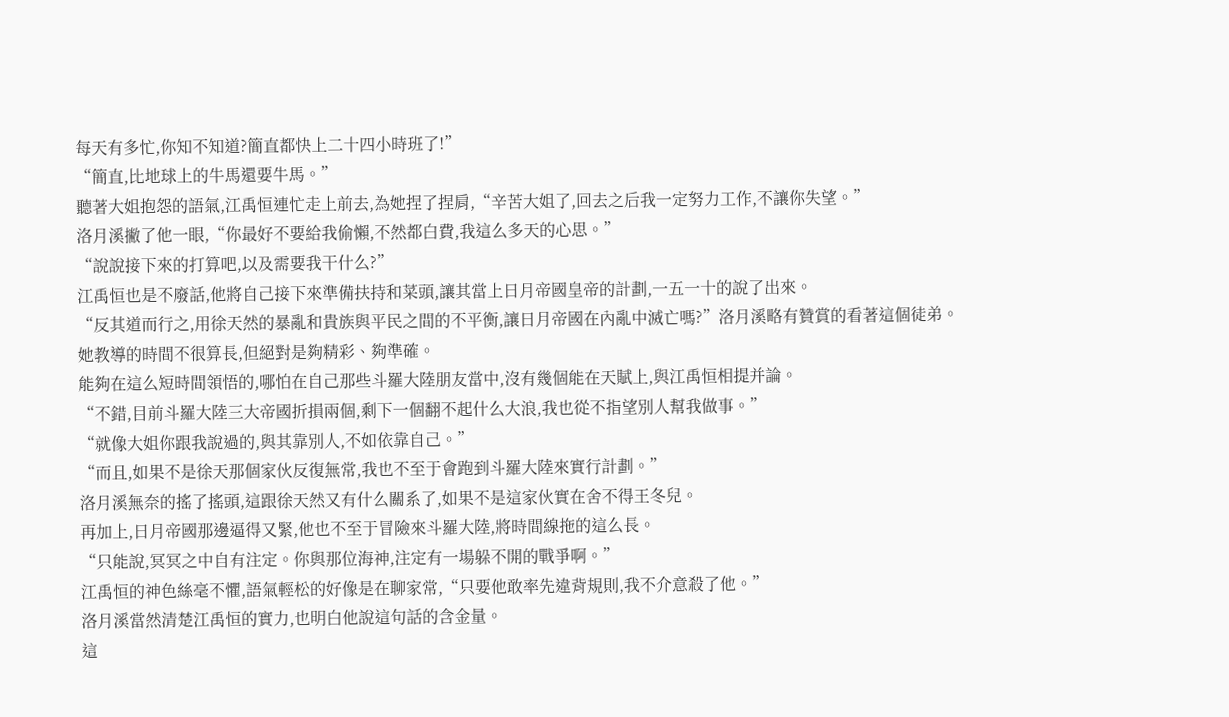每天有多忙,你知不知道?簡直都快上二十四小時班了!”
“簡直,比地球上的牛馬還要牛馬。”
聽著大姐抱怨的語氣,江禹恒連忙走上前去,為她捏了捏肩,“辛苦大姐了,回去之后我一定努力工作,不讓你失望。”
洛月溪撇了他一眼,“你最好不要給我偷懶,不然都白費,我這么多天的心思。”
“說說接下來的打算吧,以及需要我干什么?”
江禹恒也是不廢話,他將自己接下來準備扶持和菜頭,讓其當上日月帝國皇帝的計劃,一五一十的說了出來。
“反其道而行之,用徐天然的暴亂和貴族與平民之間的不平衡,讓日月帝國在內亂中滅亡嗎?”洛月溪略有贊賞的看著這個徒弟。
她教導的時間不很算長,但絕對是夠精彩、夠準確。
能夠在這么短時間領悟的,哪怕在自己那些斗羅大陸朋友當中,沒有幾個能在天賦上,與江禹恒相提并論。
“不錯,目前斗羅大陸三大帝國折損兩個,剩下一個翻不起什么大浪,我也從不指望別人幫我做事。”
“就像大姐你跟我說過的,與其靠別人,不如依靠自己。”
“而且,如果不是徐天那個家伙反復無常,我也不至于會跑到斗羅大陸來實行計劃。”
洛月溪無奈的搖了搖頭,這跟徐天然又有什么關系了,如果不是這家伙實在舍不得王冬兒。
再加上,日月帝國那邊逼得又緊,他也不至于冒險來斗羅大陸,將時間線拖的這么長。
“只能說,冥冥之中自有注定。你與那位海神,注定有一場躲不開的戰爭啊。”
江禹恒的神色絲毫不懼,語氣輕松的好像是在聊家常,“只要他敢率先違背規則,我不介意殺了他。”
洛月溪當然清楚江禹恒的實力,也明白他說這句話的含金量。
這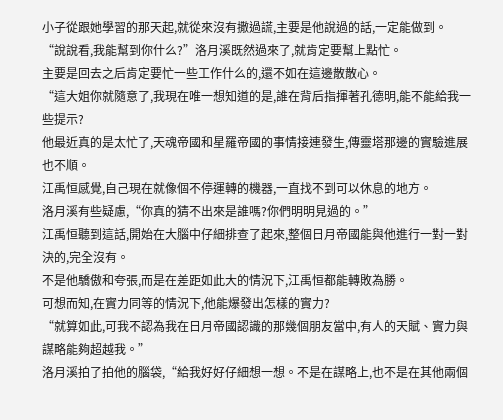小子從跟她學習的那天起,就從來沒有撒過謊,主要是他說過的話,一定能做到。
“說說看,我能幫到你什么?”洛月溪既然過來了,就肯定要幫上點忙。
主要是回去之后肯定要忙一些工作什么的,還不如在這邊散散心。
“這大姐你就隨意了,我現在唯一想知道的是,誰在背后指揮著孔德明,能不能給我一些提示?
他最近真的是太忙了,天魂帝國和星羅帝國的事情接連發生,傳靈塔那邊的實驗進展也不順。
江禹恒感覺,自己現在就像個不停運轉的機器,一直找不到可以休息的地方。
洛月溪有些疑慮,“你真的猜不出來是誰嗎?你們明明見過的。”
江禹恒聽到這話,開始在大腦中仔細排查了起來,整個日月帝國能與他進行一對一對決的,完全沒有。
不是他驕傲和夸張,而是在差距如此大的情況下,江禹恒都能轉敗為勝。
可想而知,在實力同等的情況下,他能爆發出怎樣的實力?
“就算如此,可我不認為我在日月帝國認識的那幾個朋友當中,有人的天賦、實力與謀略能夠超越我。”
洛月溪拍了拍他的腦袋,“給我好好仔細想一想。不是在謀略上,也不是在其他兩個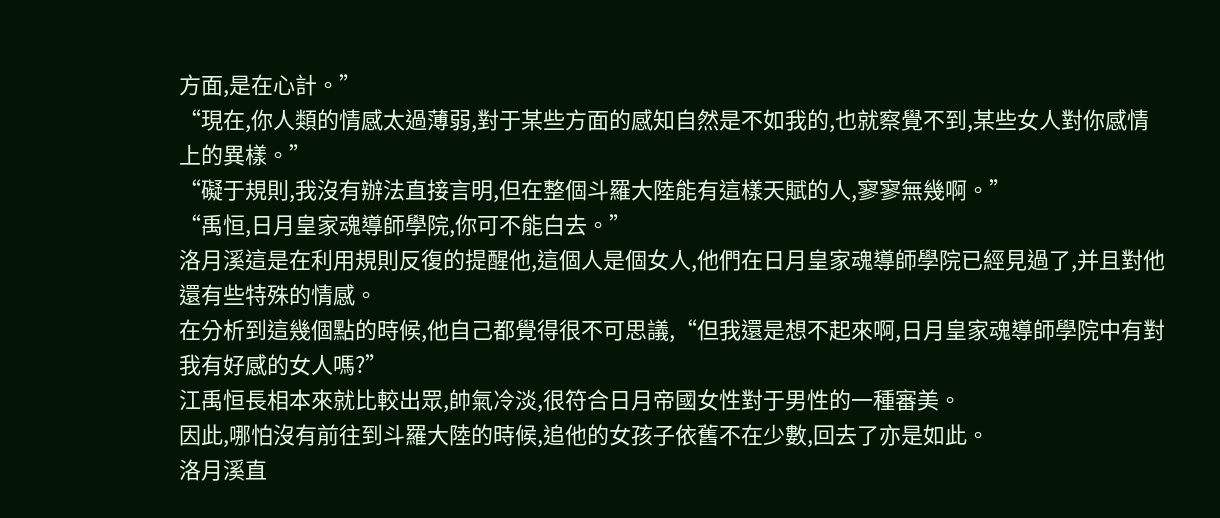方面,是在心計。”
“現在,你人類的情感太過薄弱,對于某些方面的感知自然是不如我的,也就察覺不到,某些女人對你感情上的異樣。”
“礙于規則,我沒有辦法直接言明,但在整個斗羅大陸能有這樣天賦的人,寥寥無幾啊。”
“禹恒,日月皇家魂導師學院,你可不能白去。”
洛月溪這是在利用規則反復的提醒他,這個人是個女人,他們在日月皇家魂導師學院已經見過了,并且對他還有些特殊的情感。
在分析到這幾個點的時候,他自己都覺得很不可思議,“但我還是想不起來啊,日月皇家魂導師學院中有對我有好感的女人嗎?”
江禹恒長相本來就比較出眾,帥氣冷淡,很符合日月帝國女性對于男性的一種審美。
因此,哪怕沒有前往到斗羅大陸的時候,追他的女孩子依舊不在少數,回去了亦是如此。
洛月溪直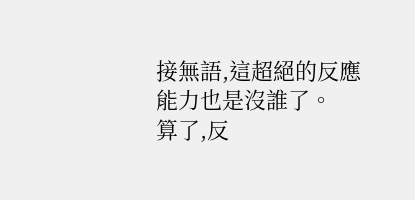接無語,這超絕的反應能力也是沒誰了。
算了,反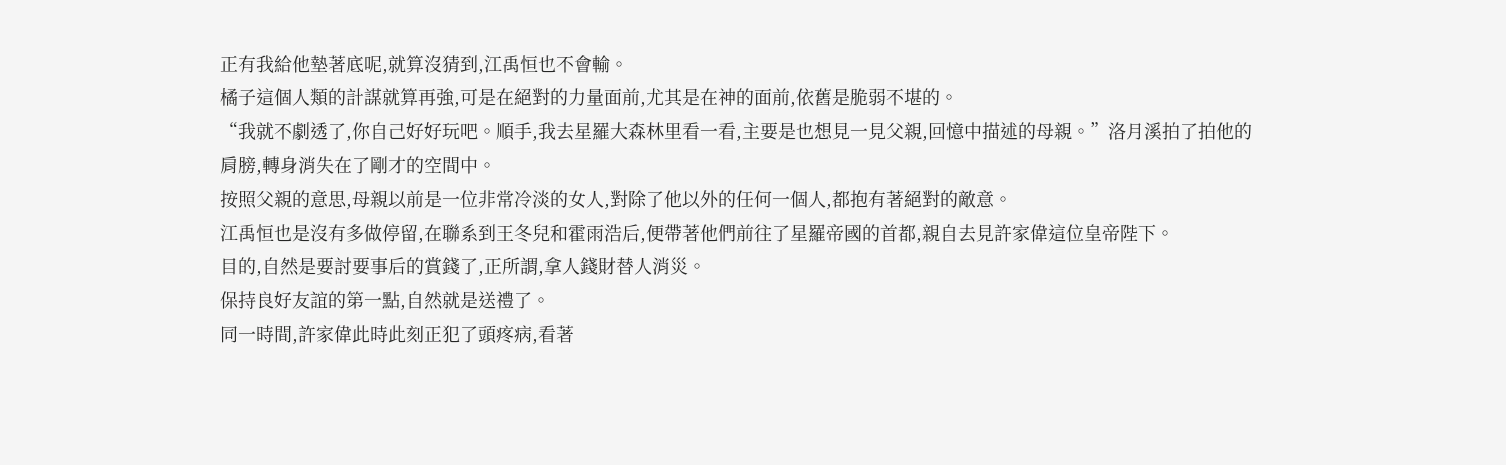正有我給他墊著底呢,就算沒猜到,江禹恒也不會輸。
橘子這個人類的計謀就算再強,可是在絕對的力量面前,尤其是在神的面前,依舊是脆弱不堪的。
“我就不劇透了,你自己好好玩吧。順手,我去星羅大森林里看一看,主要是也想見一見父親,回憶中描述的母親。”洛月溪拍了拍他的肩膀,轉身消失在了剛才的空間中。
按照父親的意思,母親以前是一位非常冷淡的女人,對除了他以外的任何一個人,都抱有著絕對的敵意。
江禹恒也是沒有多做停留,在聯系到王冬兒和霍雨浩后,便帶著他們前往了星羅帝國的首都,親自去見許家偉這位皇帝陛下。
目的,自然是要討要事后的賞錢了,正所謂,拿人錢財替人消災。
保持良好友誼的第一點,自然就是送禮了。
同一時間,許家偉此時此刻正犯了頭疼病,看著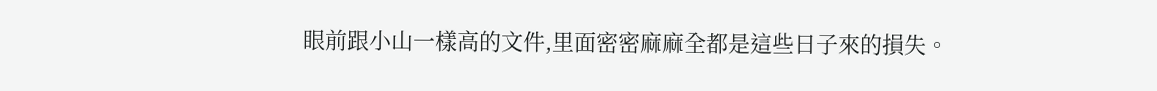眼前跟小山一樣高的文件,里面密密麻麻全都是這些日子來的損失。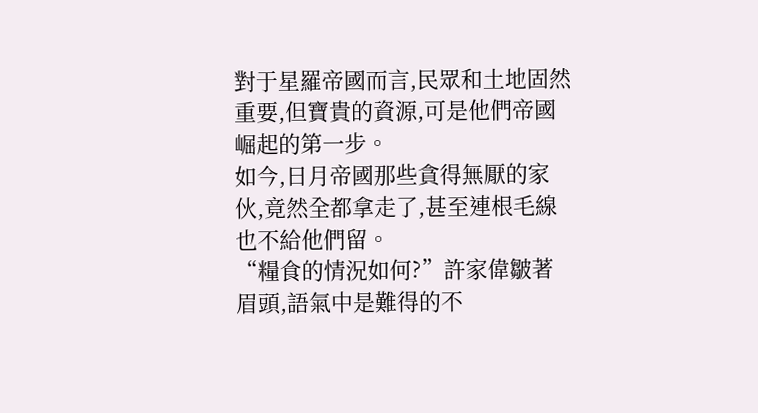對于星羅帝國而言,民眾和土地固然重要,但寶貴的資源,可是他們帝國崛起的第一步。
如今,日月帝國那些貪得無厭的家伙,竟然全都拿走了,甚至連根毛線也不給他們留。
“糧食的情況如何?”許家偉皺著眉頭,語氣中是難得的不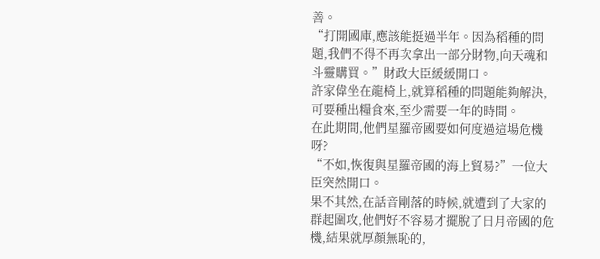善。
“打開國庫,應該能挺過半年。因為稻種的問題,我們不得不再次拿出一部分財物,向天魂和斗靈購買。”財政大臣緩緩開口。
許家偉坐在龍椅上,就算稻種的問題能夠解決,可要種出糧食來,至少需要一年的時間。
在此期間,他們星羅帝國要如何度過這場危機呀?
“不如,恢復與星羅帝國的海上貿易?”一位大臣突然開口。
果不其然,在話音剛落的時候,就遭到了大家的群起圍攻,他們好不容易才擺脫了日月帝國的危機,結果就厚顏無恥的,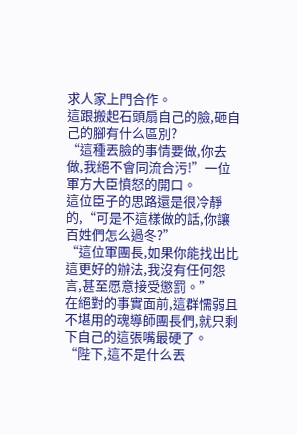求人家上門合作。
這跟搬起石頭扇自己的臉,砸自己的腳有什么區別?
“這種丟臉的事情要做,你去做,我絕不會同流合污!”一位軍方大臣憤怒的開口。
這位臣子的思路還是很冷靜的,“可是不這樣做的話,你讓百姓們怎么過冬?”
“這位軍團長,如果你能找出比這更好的辦法,我沒有任何怨言,甚至愿意接受懲罰。”
在絕對的事實面前,這群懦弱且不堪用的魂導師團長們,就只剩下自己的這張嘴最硬了。
“陛下,這不是什么丟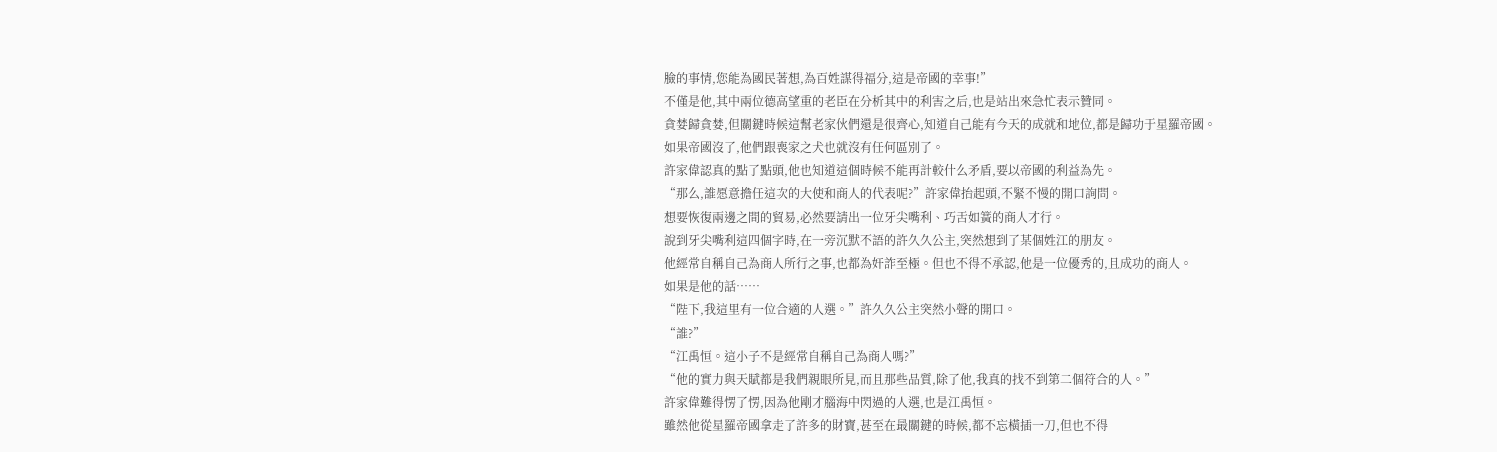臉的事情,您能為國民著想,為百姓謀得福分,這是帝國的幸事!”
不僅是他,其中兩位德高望重的老臣在分析其中的利害之后,也是站出來急忙表示贊同。
貪婪歸貪婪,但關鍵時候這幫老家伙們還是很齊心,知道自己能有今天的成就和地位,都是歸功于星羅帝國。
如果帝國沒了,他們跟喪家之犬也就沒有任何區別了。
許家偉認真的點了點頭,他也知道這個時候不能再計較什么矛盾,要以帝國的利益為先。
“那么,誰愿意擔任這次的大使和商人的代表呢?”許家偉抬起頭,不緊不慢的開口詢問。
想要恢復兩邊之間的貿易,必然要請出一位牙尖嘴利、巧舌如簧的商人才行。
說到牙尖嘴利這四個字時,在一旁沉默不語的許久久公主,突然想到了某個姓江的朋友。
他經常自稱自己為商人所行之事,也都為奸詐至極。但也不得不承認,他是一位優秀的,且成功的商人。
如果是他的話……
“陛下,我這里有一位合適的人選。”許久久公主突然小聲的開口。
“誰?”
“江禹恒。這小子不是經常自稱自己為商人嗎?”
“他的實力與天賦都是我們親眼所見,而且那些品質,除了他,我真的找不到第二個符合的人。”
許家偉難得愣了愣,因為他剛才腦海中閃過的人選,也是江禹恒。
雖然他從星羅帝國拿走了許多的財寶,甚至在最關鍵的時候,都不忘橫插一刀,但也不得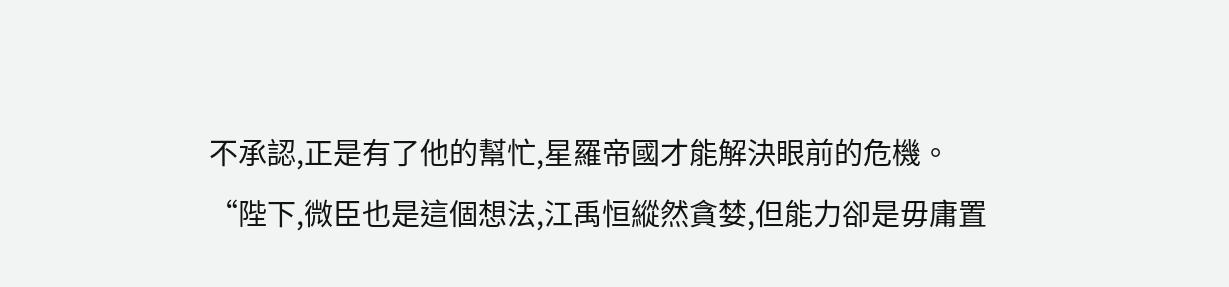不承認,正是有了他的幫忙,星羅帝國才能解決眼前的危機。
“陛下,微臣也是這個想法,江禹恒縱然貪婪,但能力卻是毋庸置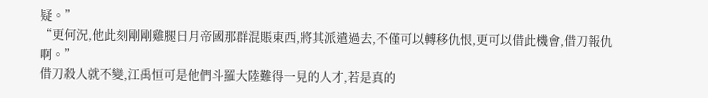疑。”
“更何況,他此刻剛剛雞腿日月帝國那群混賬東西,將其派遣過去,不僅可以轉移仇恨,更可以借此機會,借刀報仇啊。”
借刀殺人就不變,江禹恒可是他們斗羅大陸難得一見的人才,若是真的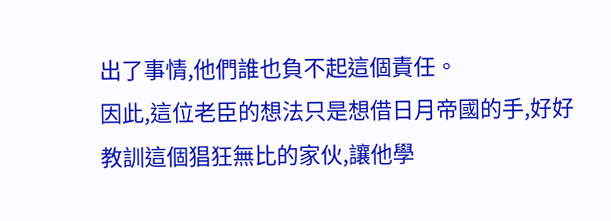出了事情,他們誰也負不起這個責任。
因此,這位老臣的想法只是想借日月帝國的手,好好教訓這個猖狂無比的家伙,讓他學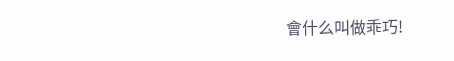會什么叫做乖巧!